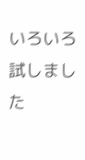いろいろ試しました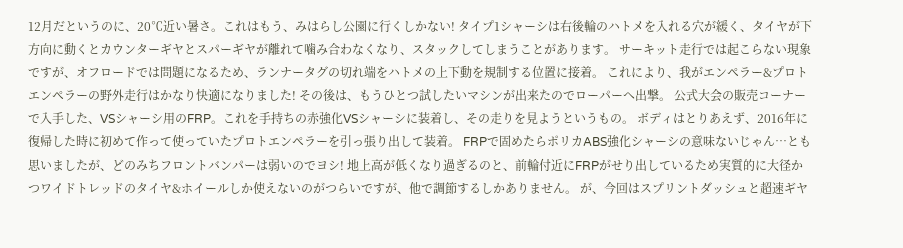12月だというのに、20℃近い暑さ。これはもう、みはらし公園に行くしかない! タイプ1シャーシは右後輪のハトメを入れる穴が緩く、タイヤが下方向に動くとカウンターギヤとスパーギヤが離れて噛み合わなくなり、スタックしてしまうことがあります。 サーキット走行では起こらない現象ですが、オフロードでは問題になるため、ランナータグの切れ端をハトメの上下動を規制する位置に接着。 これにより、我がエンペラー&プロトエンペラーの野外走行はかなり快適になりました! その後は、もうひとつ試したいマシンが出来たのでローパーへ出撃。 公式大会の販売コーナーで入手した、VSシャーシ用のFRP。これを手持ちの赤強化VSシャーシに装着し、その走りを見ようというもの。 ボディはとりあえず、2016年に復帰した時に初めて作って使っていたプロトエンペラーを引っ張り出して装着。 FRPで固めたらポリカABS強化シャーシの意味ないじゃん…とも思いましたが、どのみちフロントバンパーは弱いのでヨシ! 地上高が低くなり過ぎるのと、前輪付近にFRPがせり出しているため実質的に大径かつワイドトレッドのタイヤ&ホイールしか使えないのがつらいですが、他で調節するしかありません。 が、今回はスプリントダッシュと超速ギヤ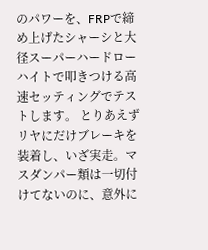のパワーを、FRPで締め上げたシャーシと大径スーパーハードローハイトで叩きつける高速セッティングでテストします。 とりあえずリヤにだけブレーキを装着し、いざ実走。マスダンパー類は一切付けてないのに、意外に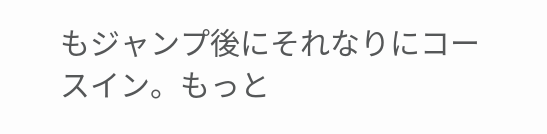もジャンプ後にそれなりにコースイン。もっと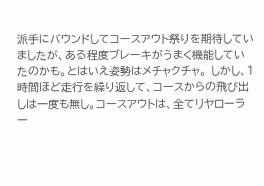派手にバウンドしてコースアウト祭りを期待していましたが、ある程度ブレーキがうまく機能していたのかも。とはいえ姿勢はメチャクチャ。 しかし、1時間ほど走行を繰り返して、コースからの飛び出しは一度も無し。コースアウトは、全てリヤローラー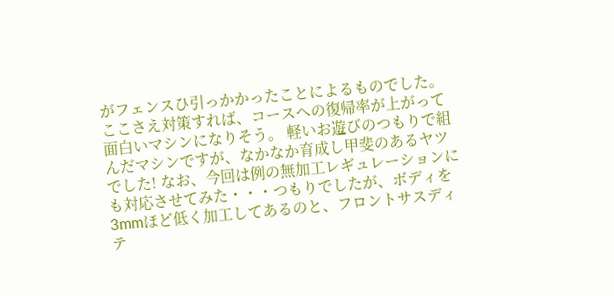がフェンスひ引っかかったことによるものでした。ここさえ対策すれば、コースへの復帰率が上がって面白いマシンになりそう。 軽いお遊びのつもりで組んだマシンですが、なかなか育成し甲斐のあるヤツでした! なお、今回は例の無加工レギュレーションにも対応させてみた・・・つもりでしたが、ボディを3mmほど低く加工してあるのと、フロントサスディテ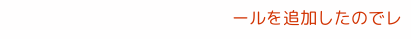ールを追加したのでレ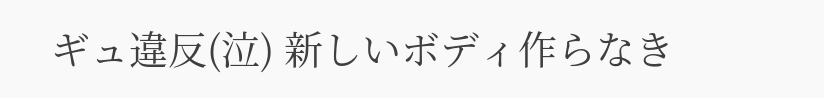ギュ違反(泣) 新しいボディ作らなき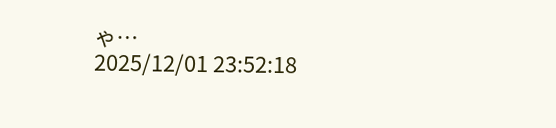ゃ…
2025/12/01 23:52:18